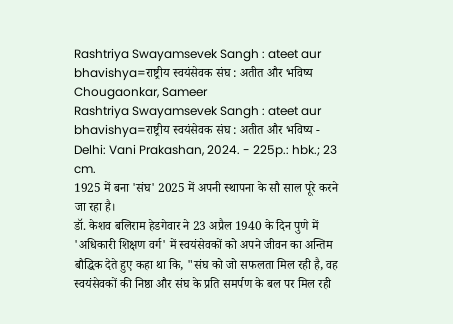Rashtriya Swayamsevek Sangh : ateet aur bhavishya=राष्ट्रीय स्वयंसेवक संघ : अतीत और भविष्य
Chougaonkar, Sameer
Rashtriya Swayamsevek Sangh : ateet aur bhavishya=राष्ट्रीय स्वयंसेवक संघ : अतीत और भविष्य - Delhi: Vani Prakashan, 2024. - 225p.: hbk.; 23 cm.
1925 में बना 'संघ' 2025 में अपनी स्थापना के सौ साल पूरे करने जा रहा है।
डॉ. केशव बलिराम हेडगेवार ने 23 अप्रैल 1940 के दिन पुणे में 'अधिकारी शिक्षण वर्ग' में स्वयंसेवकों को अपने जीवन का अन्तिम बौद्धिक देते हुए कहा था कि, "संघ को जो सफलता मिल रही है, वह स्वयंसेवकों की निष्ठा और संघ के प्रति समर्पण के बल पर मिल रही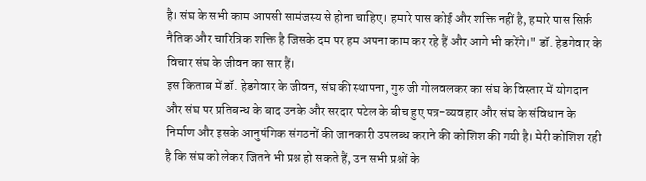है। संघ के सभी काम आपसी सामंजस्य से होना चाहिए। हमारे पास कोई और शक्ति नहीं है, हमारे पास सिर्फ़ नैतिक और चारित्रिक शक्ति है जिसके दम पर हम अपना काम कर रहे हैं और आगे भी करेंगे।" डॉ. हेडगेवार के विचार संघ के जीवन का सार हैं।
इस किताब में डॉ. हेडगेवार के जीवन, संघ की स्थापना, गुरु जी गोलवलकर का संघ के विस्तार में योगदान और संघ पर प्रतिबन्ध के बाद उनके और सरदार पटेल के बीच हुए पत्र-व्यवहार और संघ के संविधान के निर्माण और इसके आनुषंगिक संगठनों की जानकारी उपलब्ध कराने की कोशिश की गयी है। मेरी कोशिश रही है कि संघ को लेकर जितने भी प्रश्न हो सकते हैं, उन सभी प्रश्नों के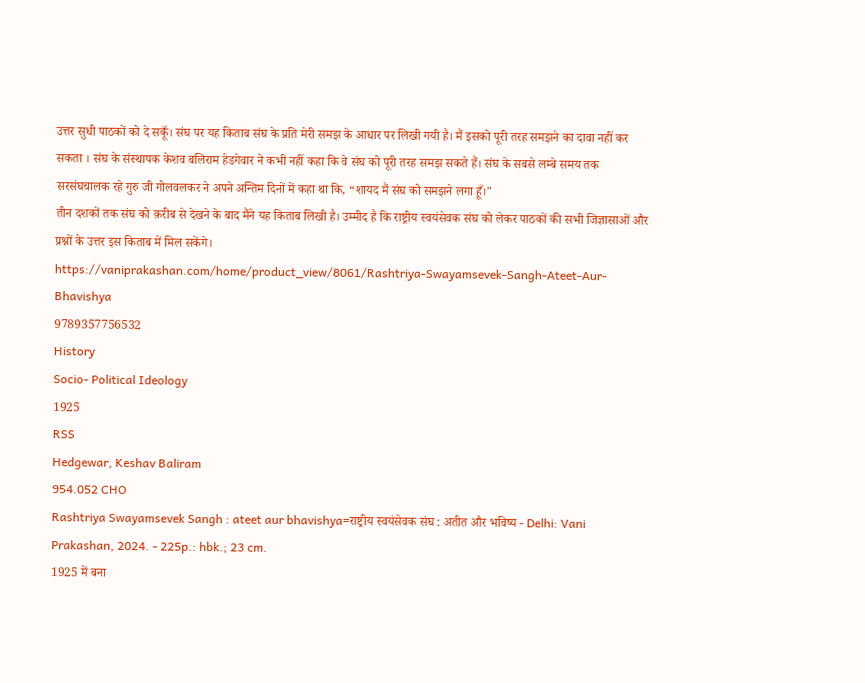उत्तर सुधी पाठकों को दे सकूँ। संघ पर यह किताब संघ के प्रति मेरी समझ के आधार पर लिखी गयी है। मैं इसको पूरी तरह समझने का दावा नहीं कर सकता । संघ के संस्थापक केशव बलिराम हेडगेवार ने कभी नहीं कहा कि वे संघ को पूरी तरह समझ सकते हैं। संघ के सबसे लम्बे समय तक सरसंघचालक रहे गुरु जी गोलवलकर ने अपने अन्तिम दिनों में कहा था कि, “शायद मैं संघ को समझने लगा हूँ।"
तीन दशकों तक संघ को क़रीब से देखने के बाद मैंने यह किताब लिखी है। उम्मीद है कि राष्ट्रीय स्वयंसेवक संघ को लेकर पाठकों की सभी जिज्ञासाओं और प्रश्नों के उत्तर इस किताब में मिल सकेंगे।
https://vaniprakashan.com/home/product_view/8061/Rashtriya-Swayamsevek-Sangh-Ateet-Aur-Bhavishya
9789357756532
History
Socio- Political Ideology
1925
RSS
Hedgewar, Keshav Baliram
954.052 CHO
Rashtriya Swayamsevek Sangh : ateet aur bhavishya=राष्ट्रीय स्वयंसेवक संघ : अतीत और भविष्य - Delhi: Vani Prakashan, 2024. - 225p.: hbk.; 23 cm.
1925 में बना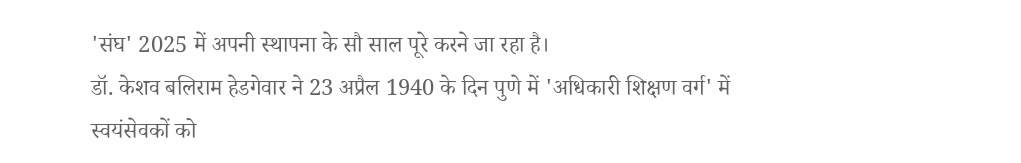'संघ' 2025 में अपनी स्थापना के सौ साल पूरे करने जा रहा है।
डॉ. केशव बलिराम हेडगेवार ने 23 अप्रैल 1940 के दिन पुणे में 'अधिकारी शिक्षण वर्ग' में स्वयंसेवकों को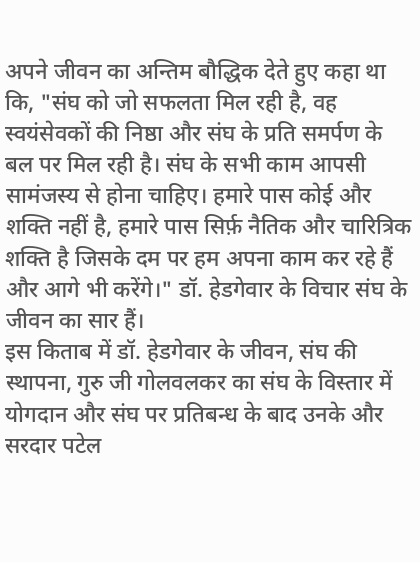अपने जीवन का अन्तिम बौद्धिक देते हुए कहा था कि, "संघ को जो सफलता मिल रही है, वह स्वयंसेवकों की निष्ठा और संघ के प्रति समर्पण के बल पर मिल रही है। संघ के सभी काम आपसी सामंजस्य से होना चाहिए। हमारे पास कोई और शक्ति नहीं है, हमारे पास सिर्फ़ नैतिक और चारित्रिक शक्ति है जिसके दम पर हम अपना काम कर रहे हैं और आगे भी करेंगे।" डॉ. हेडगेवार के विचार संघ के जीवन का सार हैं।
इस किताब में डॉ. हेडगेवार के जीवन, संघ की स्थापना, गुरु जी गोलवलकर का संघ के विस्तार में योगदान और संघ पर प्रतिबन्ध के बाद उनके और सरदार पटेल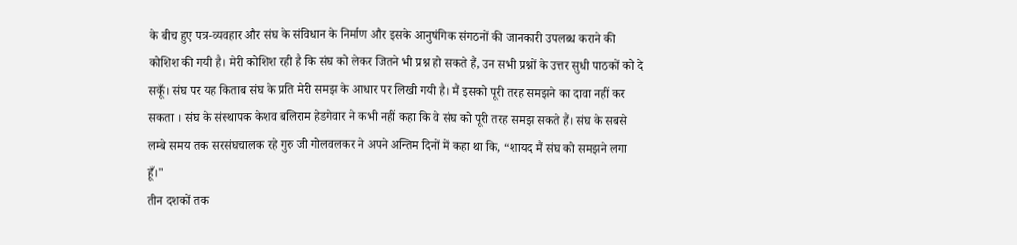के बीच हुए पत्र-व्यवहार और संघ के संविधान के निर्माण और इसके आनुषंगिक संगठनों की जानकारी उपलब्ध कराने की कोशिश की गयी है। मेरी कोशिश रही है कि संघ को लेकर जितने भी प्रश्न हो सकते हैं, उन सभी प्रश्नों के उत्तर सुधी पाठकों को दे सकूँ। संघ पर यह किताब संघ के प्रति मेरी समझ के आधार पर लिखी गयी है। मैं इसको पूरी तरह समझने का दावा नहीं कर सकता । संघ के संस्थापक केशव बलिराम हेडगेवार ने कभी नहीं कहा कि वे संघ को पूरी तरह समझ सकते हैं। संघ के सबसे लम्बे समय तक सरसंघचालक रहे गुरु जी गोलवलकर ने अपने अन्तिम दिनों में कहा था कि, “शायद मैं संघ को समझने लगा हूँ।"
तीन दशकों तक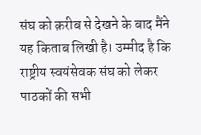संघ को क़रीब से देखने के बाद मैंने यह किताब लिखी है। उम्मीद है कि राष्ट्रीय स्वयंसेवक संघ को लेकर पाठकों की सभी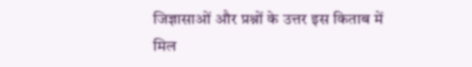जिज्ञासाओं और प्रश्नों के उत्तर इस किताब में मिल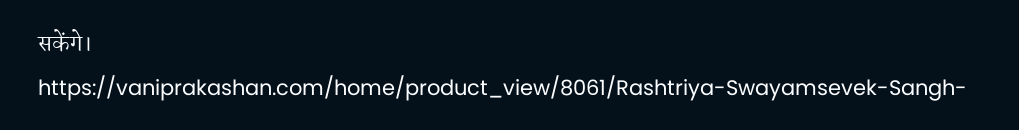सकेंगे।
https://vaniprakashan.com/home/product_view/8061/Rashtriya-Swayamsevek-Sangh-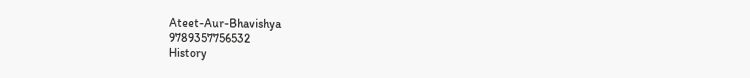Ateet-Aur-Bhavishya
9789357756532
History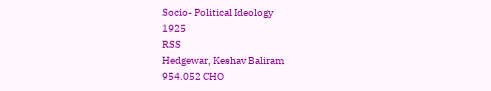Socio- Political Ideology
1925
RSS
Hedgewar, Keshav Baliram
954.052 CHO